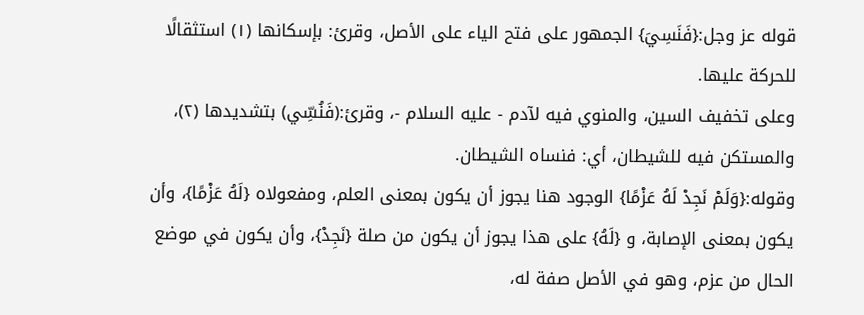قوله عز وجل:{فَنَسِيَ} الجمهور على فتح الياء على الأصل، وقرئ: بإسكانها (١) استثقالًا للحركة عليها.
وعلى تخفيف السين، والمنوي فيه لآدم - عليه السلام -، وقرئ:(فَنُسِّي) بتشديدها (٢)، والمستكن فيه للشيطان، أي: فنساه الشيطان.
وقوله:{وَلَمْ نَجِدْ لَهُ عَزْمًا} الوجود هنا يجوز أن يكون بمعنى العلم، ومفعولاه {لَهُ عَزْمًا}، وأن يكون بمعنى الإصابة، و {لَهُ} على هذا يجوز أن يكون من صلة {نَجِدْ}، وأن يكون في موضع الحال من عزم، وهو في الأصل صفة له،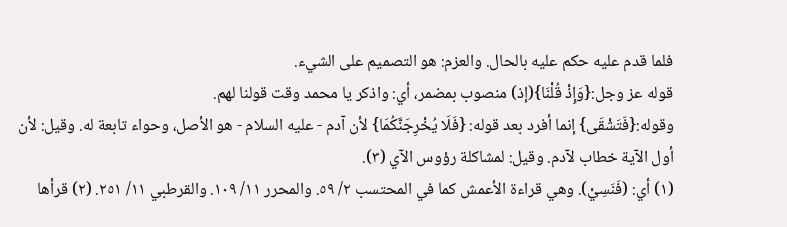فلما قدم عليه حكم عليه بالحال. والعزم: هو التصميم على الشيء.
قوله عز وجل:{وَإِذْ قُلْنَا}(إذ) منصوب بمضمر، أي: واذكر يا محمد وقت قولنا لهم.
وقوله:{فَتَشْقَى} إنما أفرد بعد قوله: {فَلَا يُخْرِجَنَّكُمَا} لأن آدم - عليه السلام - هو الأصل، وحواء تابعة له. وقيل: لأن أول الآية خطاب لآدم. وقيل: لمشاكلة رؤوس الآي (٣).
(١) أي: (فَنَسِيْ). وهي قراءة الأعمش كما في المحتسب ٢/ ٥٩. والمحرر ١١/ ١٠٩. والقرطبي ١١/ ٢٥١. (٢) قرأها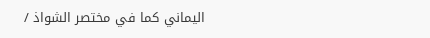اليماني كما في مختصر الشواذ /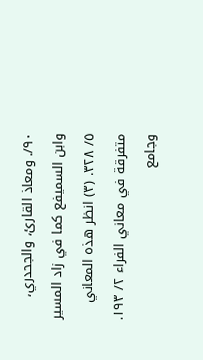٩٠/. ومعاذ القارئ، والجحدري، وابن السميفع كما في زاد المسير ٥/ ٣٢٨. (٣) انظر هذه المعاني متفرقة في معاني الفراء ٢/ ١٩٣. وجامع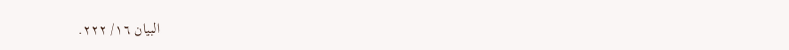البيان ١٦/ ٢٢٢.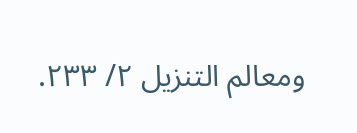ومعالم التنزيل ٢/ ٢٣٣.